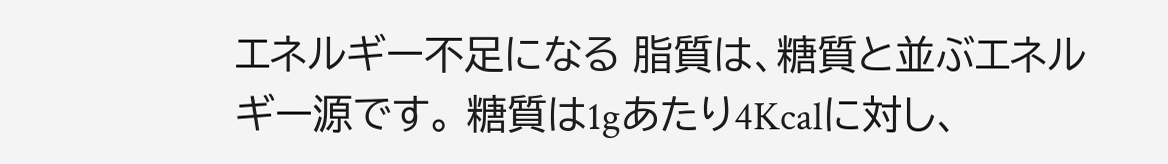エネルギー不足になる 脂質は、糖質と並ぶエネルギー源です。 糖質は1gあたり4Kcalに対し、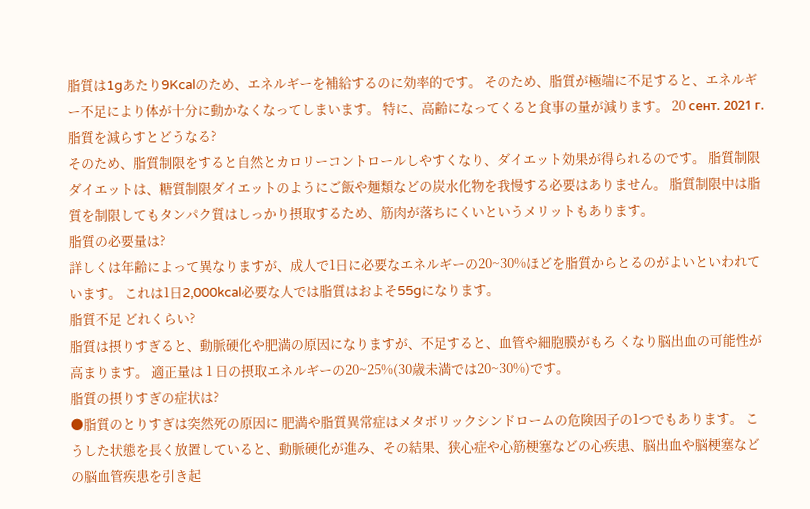脂質は1gあたり9Kcalのため、エネルギーを補給するのに効率的です。 そのため、脂質が極端に不足すると、エネルギー不足により体が十分に動かなくなってしまいます。 特に、高齢になってくると食事の量が減ります。 20 сент. 2021 г.
脂質を減らすとどうなる?
そのため、脂質制限をすると自然とカロリーコントロールしやすくなり、ダイエット効果が得られるのです。 脂質制限ダイエットは、糖質制限ダイエットのようにご飯や麺類などの炭水化物を我慢する必要はありません。 脂質制限中は脂質を制限してもタンパク質はしっかり摂取するため、筋肉が落ちにくいというメリットもあります。
脂質の必要量は?
詳しくは年齢によって異なりますが、成人で1日に必要なエネルギーの20~30%ほどを脂質からとるのがよいといわれています。 これは1日2,000kcal必要な人では脂質はおよそ55gになります。
脂質不足 どれくらい?
脂質は摂りすぎると、動脈硬化や肥満の原因になりますが、不足すると、血管や細胞膜がもろ くなり脳出血の可能性が高まります。 適正量は 1 日の摂取エネルギーの20~25%(30歳未満では20~30%)です。
脂質の摂りすぎの症状は?
●脂質のとりすぎは突然死の原因に 肥満や脂質異常症はメタボリックシンドロームの危険因子の1つでもあります。 こうした状態を長く放置していると、動脈硬化が進み、その結果、狭心症や心筋梗塞などの心疾患、脳出血や脳梗塞などの脳血管疾患を引き起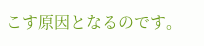こす原因となるのです。